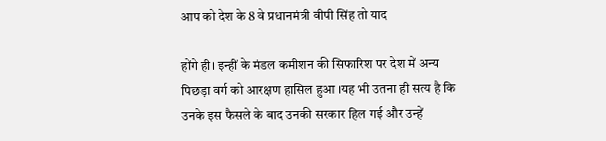आप को देश के 8 वे प्रधानमंत्री वीपी सिंह तो याद

होंगे ही। इन्हीं के मंडल कमीशन की सिफारिश पर देश में अन्य पिछड़ा वर्ग को आरक्षण हासिल हुआ ।यह भी उतना ही सत्य है कि उनके इस फैसले के बाद उनकी सरकार हिल गई और उन्हें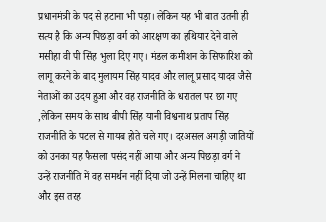प्रधानमंत्री के पद से हटाना भी पड़ा। लेकिन यह भी बात उतनी ही सत्य है कि अन्य पिछड़ा वर्ग को आरक्षण का हथियार देने वाले मसीहा वी पी सिंह भुला दिए गए। मंडल कमीशन के सिफारिश को लागू करने के बाद मुलायम सिंह यादव और लालू प्रसाद यादव जैसे नेताओं का उदय हुआ और वह राजनीति के धरातल पर छा गए ,लेकिन समय के साथ बीपी सिंह यानी विश्वनाथ प्रताप सिंह राजनीति के पटल से गायब होते चले गए। दरअसल अगड़ी जातियों को उनका यह फैसला पसंद नहीं आया और अन्य पिछड़ा वर्ग ने उन्हें राजनीति में वह समर्थन नहीं दिया जो उन्हें मिलना चाहिए था और इस तरह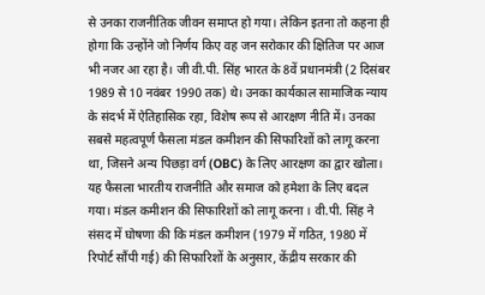से उनका राजनीतिक जीवन समाप्त हो गया। लेकिन इतना तो कहना ही होगा कि उन्होंने जो निर्णय किए वह जन सरोकार की क्षितिज पर आज भी नजर आ रहा है। जी वी.पी. सिंह भारत के 8वें प्रधानमंत्री (2 दिसंबर 1989 से 10 नवंबर 1990 तक) थे। उनका कार्यकाल सामाजिक न्याय के संदर्भ में ऐतिहासिक रहा, विशेष रूप से आरक्षण नीति में। उनका सबसे महत्वपूर्ण फैसला मंडल कमीशन की सिफारिशों को लागू करना था, जिसने अन्य पिछड़ा वर्ग (OBC) के लिए आरक्षण का द्वार खोला। यह फैसला भारतीय राजनीति और समाज को हमेशा के लिए बदल गया। मंडल कमीशन की सिफारिशों को लागू करना । वी.पी. सिंह ने संसद में घोषणा की कि मंडल कमीशन (1979 में गठित, 1980 में रिपोर्ट सौंपी गई) की सिफारिशों के अनुसार, केंद्रीय सरकार की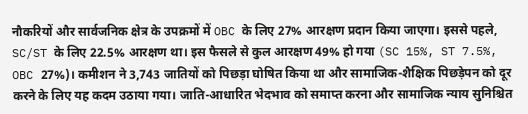नौकरियों और सार्वजनिक क्षेत्र के उपक्रमों में OBC के लिए 27% आरक्षण प्रदान किया जाएगा। इससे पहले, SC/ST के लिए 22.5% आरक्षण था। इस फैसले से कुल आरक्षण 49% हो गया (SC 15%, ST 7.5%, OBC 27%)। कमीशन ने 3,743 जातियों को पिछड़ा घोषित किया था और सामाजिक-शैक्षिक पिछड़ेपन को दूर करने के लिए यह कदम उठाया गया। जाति-आधारित भेदभाव को समाप्त करना और सामाजिक न्याय सुनिश्चित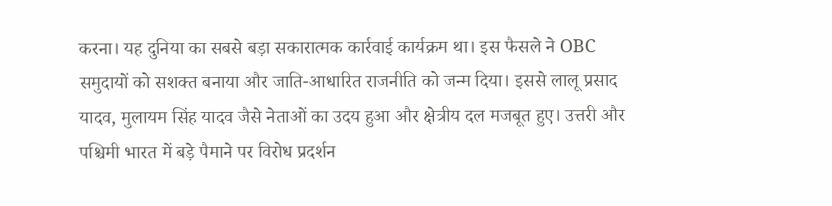करना। यह दुनिया का सबसे बड़ा सकारात्मक कार्रवाई कार्यक्रम था। इस फैसले ने OBC समुदायों को सशक्त बनाया और जाति-आधारित राजनीति को जन्म दिया। इससे लालू प्रसाद यादव, मुलायम सिंह यादव जैसे नेताओं का उदय हुआ और क्षेत्रीय दल मजबूत हुए। उत्तरी और पश्चिमी भारत में बड़े पैमाने पर विरोध प्रदर्शन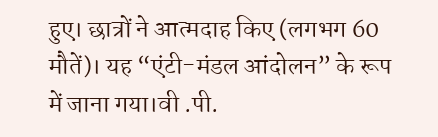हुए। छात्रों ने आत्मदाह किए (लगभग 60 मौतें)। यह “एंटी-मंडल आंदोलन” के रूप में जाना गया।वी .पी.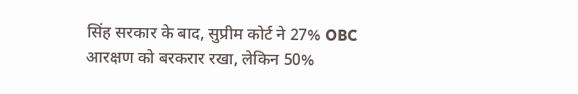सिंह सरकार के बाद, सुप्रीम कोर्ट ने 27% OBC आरक्षण को बरकरार रखा, लेकिन 50%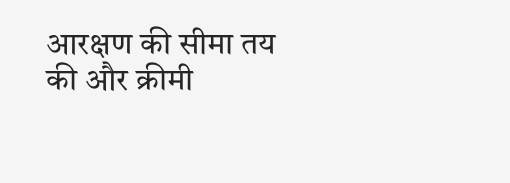आरक्षण की सीमा तय की और क्रीमी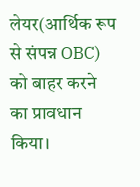लेयर(आर्थिक रूप से संपन्न OBC) को बाहर करने का प्रावधान किया।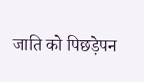जाति को पिछड़ेपन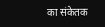का संकेतक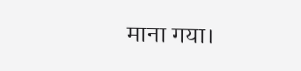माना गया।